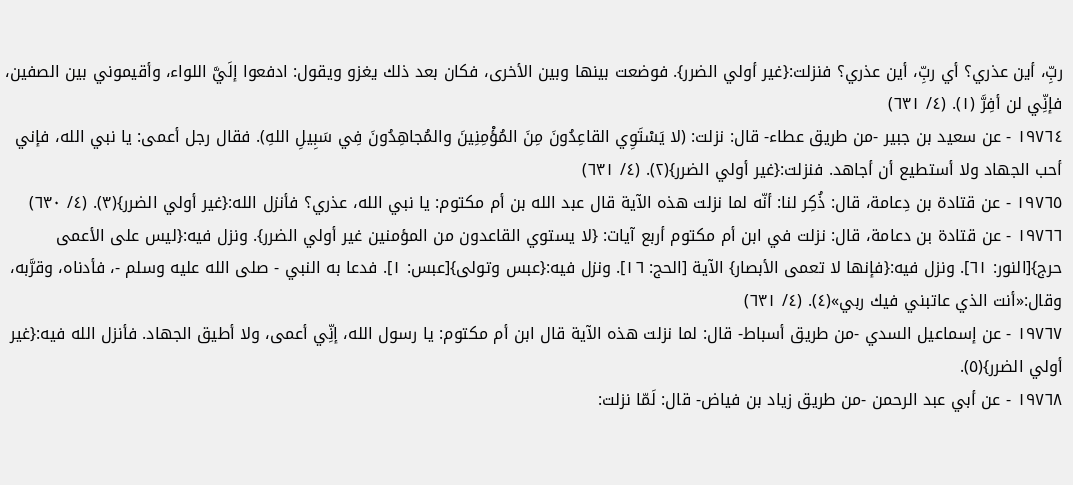ربِّ، أين عذري؟ أي ربِّ، أين عذري؟ فنزلت:{غير أولي الضرر}. فوضعت بينها وبين الأخرى، فكان بعد ذلك يغزو ويقول: ادفعوا إلَيَّ اللواء، وأقيموني بين الصفين، فإنِّي لن أفِرَّ (١). (٤/ ٦٣١)
١٩٧٦٤ - عن سعيد بن جبير -من طريق عطاء- قال: نزلت: (لا يَسْتَوِي القاعِدُونَ مِنَ المُؤْمِنِينَ والمُجاهِدُونَ فِي سَبِيلِ اللهِ). فقال رجل أعمى: يا نبي الله، فإني أحب الجهاد ولا أستطيع أن أجاهد. فنزلت:{غير أولي الضرر}(٢). (٤/ ٦٣١)
١٩٧٦٥ - عن قتادة بن دِعامة، قال: ذُكِر لنا: أنّه لما نزلت هذه الآية قال عبد الله بن أم مكتوم: يا نبي الله، عذري؟ فأنزل الله:{غير أولي الضرر}(٣). (٤/ ٦٣٠)
١٩٧٦٦ - عن قتادة بن دعامة، قال: نزلت في ابن أم مكتوم أربع آيات: {لا يستوي القاعدون من المؤمنين غير أولي الضرر}. ونزل فيه:{ليس على الأعمى حرج}[النور: ٦١]. ونزل فيه:{فإنها لا تعمى الأبصار} الآية [الحج: ١٦]. ونزل فيه:{عبس وتولى}[عبس: ١]. فدعا به النبي - صلى الله عليه وسلم -، فأدناه، وقرَّبه، وقال:«أنت الذي عاتبني فيك ربي»(٤). (٤/ ٦٣١)
١٩٧٦٧ - عن إسماعيل السدي -من طريق أسباط- قال: لما نزلت هذه الآية قال ابن أم مكتوم: يا رسول الله، إنِّي أعمى، ولا أطيق الجهاد. فأنزل الله فيه:{غير أولي الضرر}(٥).
١٩٧٦٨ - عن أبي عبد الرحمن -من طريق زياد بن فياض- قال: لَمّا نزلت: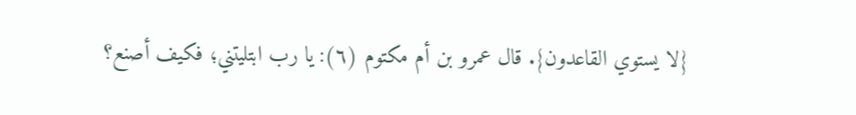{لا يستوي القاعدون}. قال عمرو بن أم مكتوم (٦): يا رب ابتليتني؛ فكيف أصنع؟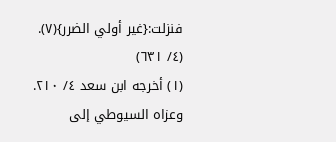فنزلت:{غير أولي الضرر}(٧). (٤/ ٦٣١)
(١) أخرجه ابن سعد ٤/ ٢١٠. وعزاه السيوطي إلى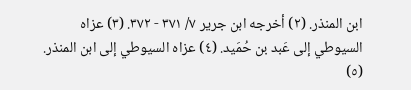ابن المنذر. (٢) أخرجه ابن جرير ٧/ ٣٧١ - ٣٧٢. (٣) عزاه السيوطي إلى عَبد بن حُمَيد. (٤) عزاه السيوطي إلى ابن المنذر. (٥)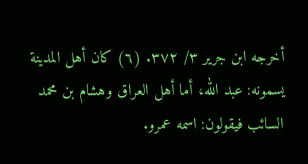أخرجه ابن جرير ٣/ ٣٧٢. (٦) كان أهل المدينة يسمونه: عبد الله، أما أهل العراق وهشام بن محمد السائب فيقولون: اسمه عمرو.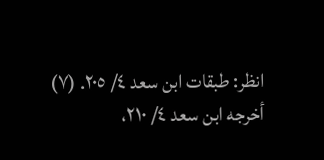انظر: طبقات ابن سعد ٤/ ٢٠٥. (٧) أخرجه ابن سعد ٤/ ٢١٠،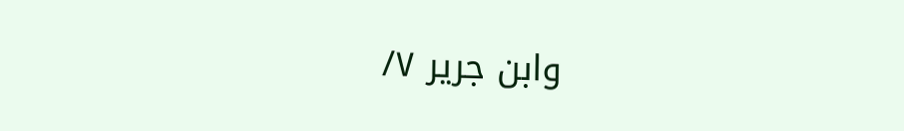وابن جرير ٧/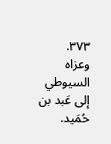٣٧٣. وعزاه السيوطي إلى عَبد بن حُمَيد.